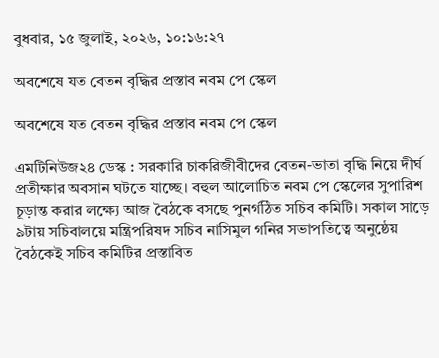বুধবার, ১৫ জুলাই, ২০২৬, ১০:১৬:২৭

অবশেষে যত বেতন বৃদ্ধির প্রস্তাব নবম পে স্কেল

অবশেষে যত বেতন বৃদ্ধির প্রস্তাব নবম পে স্কেল

এমটিনিউজ২৪ ডেস্ক : সরকারি চাকরিজীবীদের বেতন-ভাতা বৃদ্ধি নিয়ে দীর্ঘ প্রতীক্ষার অবসান ঘটতে যাচ্ছে। বহুল আলোচিত নবম পে স্কেলের সুপারিশ চূড়ান্ত করার লক্ষ্যে আজ বৈঠকে বসছে পুনর্গঠিত সচিব কমিটি। সকাল সাড়ে ৯টায় সচিবালয়ে মন্ত্রিপরিষদ সচিব নাসিমুল গনির সভাপতিত্বে অনুষ্ঠেয় বৈঠকেই সচিব কমিটির প্রস্তাবিত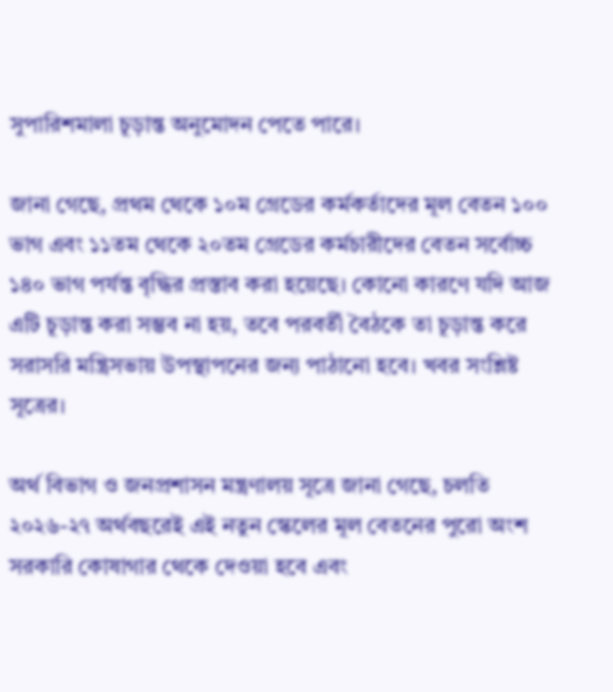সুপারিশমালা চূড়ান্ত অনুমোদন পেতে পারে।

জানা গেছে, প্রথম থেকে ১০ম গ্রেডের কর্মকর্তাদের মূল বেতন ১০০ ভাগ এবং ১১তম থেকে ২০তম গ্রেডের কর্মচারীদের বেতন সর্বোচ্চ ১৪০ ভাগ পর্যন্ত বৃদ্ধির প্রস্তাব করা হয়েছে। কোনো কারণে যদি আজ এটি চূড়ান্ত করা সম্ভব না হয়, তবে পরবর্তী বৈঠকে তা চূড়ান্ত করে সরাসরি মন্ত্রিসভায় উপস্থাপনের জন্য পাঠানো হবে। খবর সংশ্লিষ্ট সূত্রের।

অর্থ বিভাগ ও জনপ্রশাসন মন্ত্রণালয় সূত্রে জানা গেছে, চলতি ২০২৬-২৭ অর্থবছরেই এই নতুন স্কেলের মূল বেতনের পুরো অংশ সরকারি কোষাগার থেকে দেওয়া হবে এবং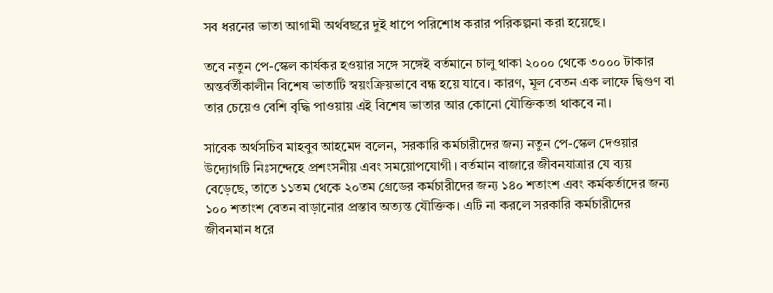সব ধরনের ভাতা আগামী অর্থবছরে দুই ধাপে পরিশোধ করার পরিকল্পনা করা হয়েছে।

তবে নতুন পে-স্কেল কার্যকর হওয়ার সঙ্গে সঙ্গেই বর্তমানে চালু থাকা ২০০০ থেকে ৩০০০ টাকার অন্তর্বর্তীকালীন বিশেষ ভাতাটি স্বয়ংক্রিয়ভাবে বন্ধ হয়ে যাবে। কারণ, মূল বেতন এক লাফে দ্বিগুণ বা তার চেয়েও বেশি বৃদ্ধি পাওয়ায় এই বিশেষ ভাতার আর কোনো যৌক্তিকতা থাকবে না।

সাবেক অর্থসচিব মাহবুব আহমেদ বলেন, সরকারি কর্মচারীদের জন্য নতুন পে-স্কেল দেওয়ার উদ্যোগটি নিঃসন্দেহে প্রশংসনীয় এবং সময়োপযোগী। বর্তমান বাজারে জীবনযাত্রার যে ব্যয় বেড়েছে, তাতে ১১তম থেকে ২০তম গ্রেডের কর্মচারীদের জন্য ১৪০ শতাংশ এবং কর্মকর্তাদের জন্য ১০০ শতাংশ বেতন বাড়ানোর প্রস্তাব অত্যন্ত যৌক্তিক। এটি না করলে সরকারি কর্মচারীদের জীবনমান ধরে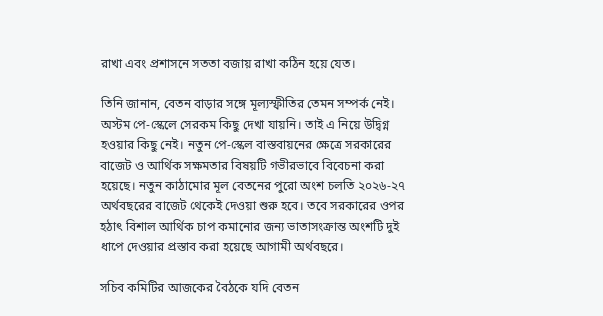রাখা এবং প্রশাসনে সততা বজায় রাখা কঠিন হয়ে যেত।

তিনি জানান, বেতন বাড়ার সঙ্গে মূল্যস্ফীতির তেমন সম্পর্ক নেই। অস্টম পে-স্কেলে সেরকম কিছু দেখা যায়নি। তাই এ নিয়ে উদ্বিগ্ন হওয়ার কিছু নেই। নতুন পে-স্কেল বাস্তবায়নের ক্ষেত্রে সরকারের বাজেট ও আর্থিক সক্ষমতার বিষয়টি গভীরভাবে বিবেচনা করা হয়েছে। নতুন কাঠামোর মূল বেতনের পুরো অংশ চলতি ২০২৬-২৭ অর্থবছরের বাজেট থেকেই দেওয়া শুরু হবে। তবে সরকারের ওপর হঠাৎ বিশাল আর্থিক চাপ কমানোর জন্য ভাতাসংক্রান্ত অংশটি দুই ধাপে দেওয়ার প্রস্তাব করা হয়েছে আগামী অর্থবছরে।

সচিব কমিটির আজকের বৈঠকে যদি বেতন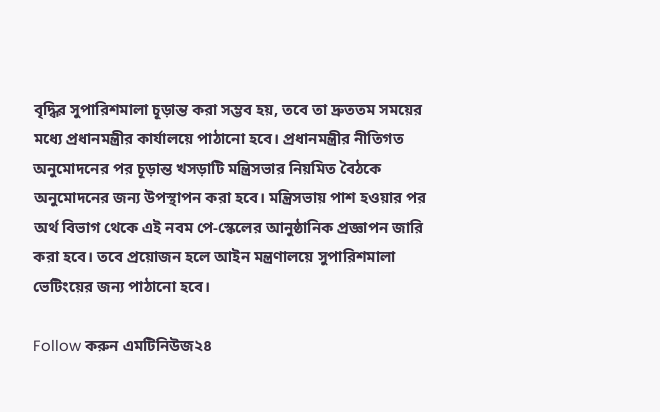বৃদ্ধির সুপারিশমালা চূড়ান্ত করা সম্ভব হয়, তবে তা দ্রুততম সময়ের মধ্যে প্রধানমন্ত্রীর কার্যালয়ে পাঠানো হবে। প্রধানমন্ত্রীর নীতিগত অনুমোদনের পর চূড়ান্ত খসড়াটি মন্ত্রিসভার নিয়মিত বৈঠকে অনুমোদনের জন্য উপস্থাপন করা হবে। মন্ত্রিসভায় পাশ হওয়ার পর অর্থ বিভাগ থেকে এই নবম পে-স্কেলের আনুষ্ঠানিক প্রজ্ঞাপন জারি করা হবে। তবে প্রয়োজন হলে আইন মন্ত্রণালয়ে সুপারিশমালা ভেটিংয়ের জন্য পাঠানো হবে।

Follow করুন এমটিনিউজ২৪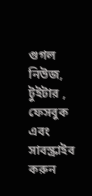গুগল নিউজ, টুইটার , ফেসবুক এবং সাবস্ক্রাইব করুন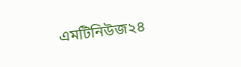এমটিনিউজ২৪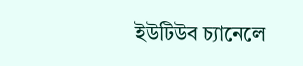ইউটিউব চ্যানেলে